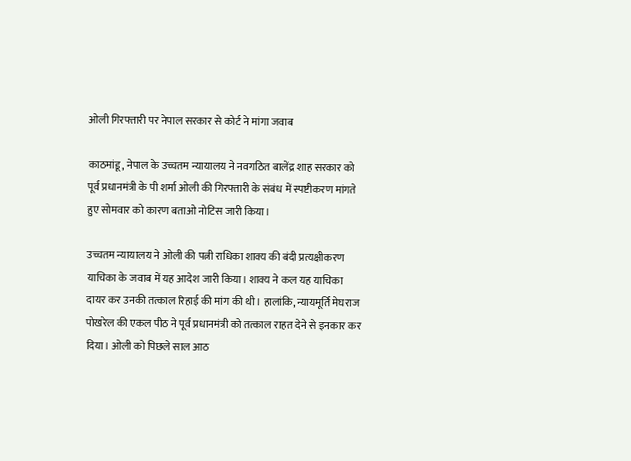ओली गिरफ्तारी पर नेपाल सरकार से कोर्ट ने मांगा जवाब

काठमांडू, नेपाल के उच्चतम न्यायालय ने नवगठित बालेंद्र शाह सरकार को पूर्व प्रधानमंत्री के पी शर्मा ओली की गिरफ्तारी के संबंध में स्पष्टीकरण मांगते हुए सोमवार को कारण बताओ नोटिस जारी किया।

उच्चतम न्यायालय ने ओली की पत्नी राधिका शाक्य की बंदी प्रत्यक्षीकरण याचिका के जवाब में यह आदेश जारी किया। शाक्य ने कल यह याचिका दायर कर उनकी तत्काल रिहाई की मांग की थी। हालांकि, न्यायमूर्ति मेघराज पोखरेल की एकल पीठ ने पूर्व प्रधानमंत्री को तत्काल राहत देने से इनकार कर दिया। ओली को पिछले साल आठ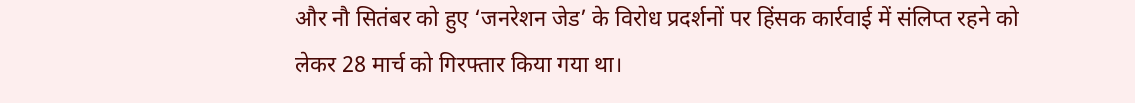और नौ सितंबर को हुए ‘जनरेशन जेड’ के विरोध प्रदर्शनों पर हिंसक कार्रवाई में संलिप्त रहने को लेकर 28 मार्च को गिरफ्तार किया गया था।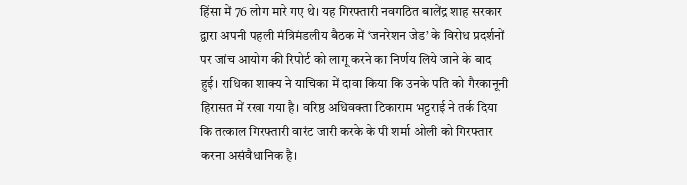हिंसा में 76 लोग मारे गए थे। यह गिरफ्तारी नवगठित बालेंद्र शाह सरकार द्वारा अपनी पहली मंत्रिमंडलीय बैठक में ‘जनरेशन जेड’ के विरोध प्रदर्शनों पर जांच आयोग की रिपोर्ट को लागू करने का निर्णय लिये जाने के बाद हुई। राधिका शाक्य ने याचिका में दावा किया कि उनके पति को गैरकानूनी हिरासत में रखा गया है। वरिष्ठ अधिवक्ता टिकाराम भट्टराई ने तर्क दिया कि तत्काल गिरफ्तारी वारंट जारी करके के पी शर्मा ओली को गिरफ्तार करना असंवैधानिक है।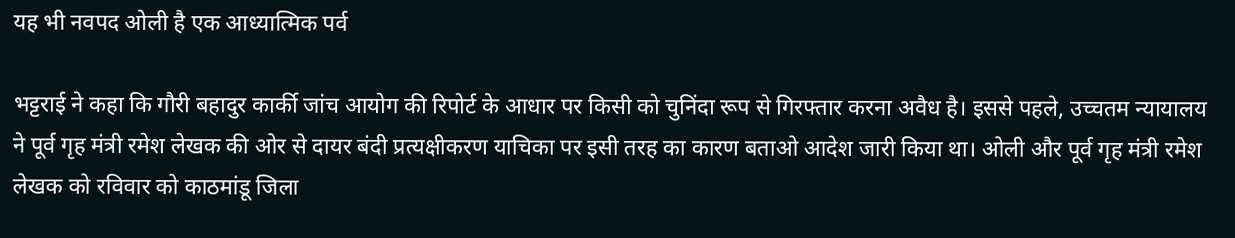यह भी नवपद ओली है एक आध्यात्मिक पर्व

भट्टराई ने कहा कि गौरी बहादुर कार्की जांच आयोग की रिपोर्ट के आधार पर किसी को चुनिंदा रूप से गिरफ्तार करना अवैध है। इससे पहले, उच्चतम न्यायालय ने पूर्व गृह मंत्री रमेश लेखक की ओर से दायर बंदी प्रत्यक्षीकरण याचिका पर इसी तरह का कारण बताओ आदेश जारी किया था। ओली और पूर्व गृह मंत्री रमेश लेखक को रविवार को काठमांडू जिला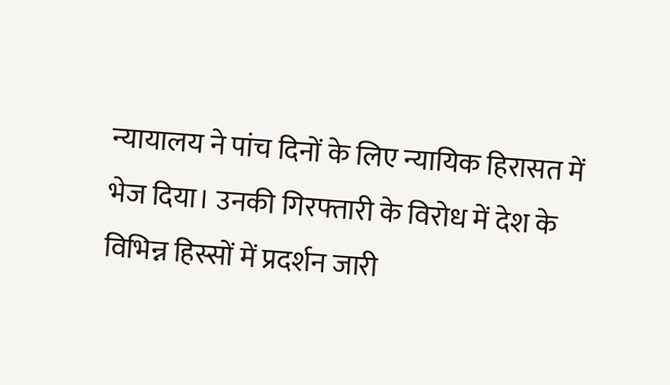न्यायालय ने पांच दिनों के लिए न्यायिक हिरासत में भेज दिया। उनकी गिरफ्तारी के विरोध में देश के विभिन्न हिस्सों में प्रदर्शन जारी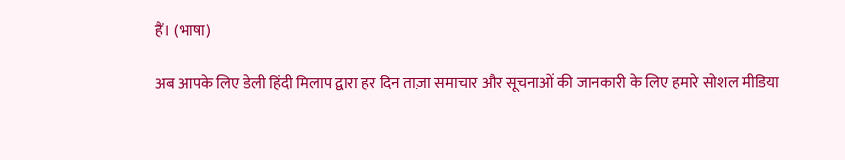हैं। (भाषा)

अब आपके लिए डेली हिंदी मिलाप द्वारा हर दिन ताज़ा समाचार और सूचनाओं की जानकारी के लिए हमारे सोशल मीडिया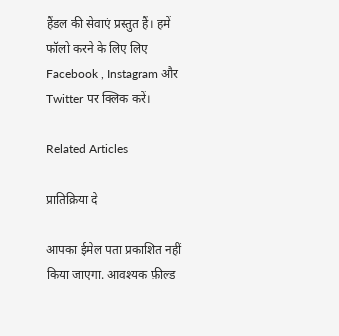हैंडल की सेवाएं प्रस्तुत हैं। हमें फॉलो करने के लिए लिए Facebook , Instagram और Twitter पर क्लिक करें।

Related Articles

प्रातिक्रिया दे

आपका ईमेल पता प्रकाशित नहीं किया जाएगा. आवश्यक फ़ील्ड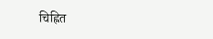चिह्नित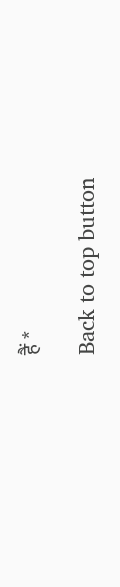हैं *

Back to top button